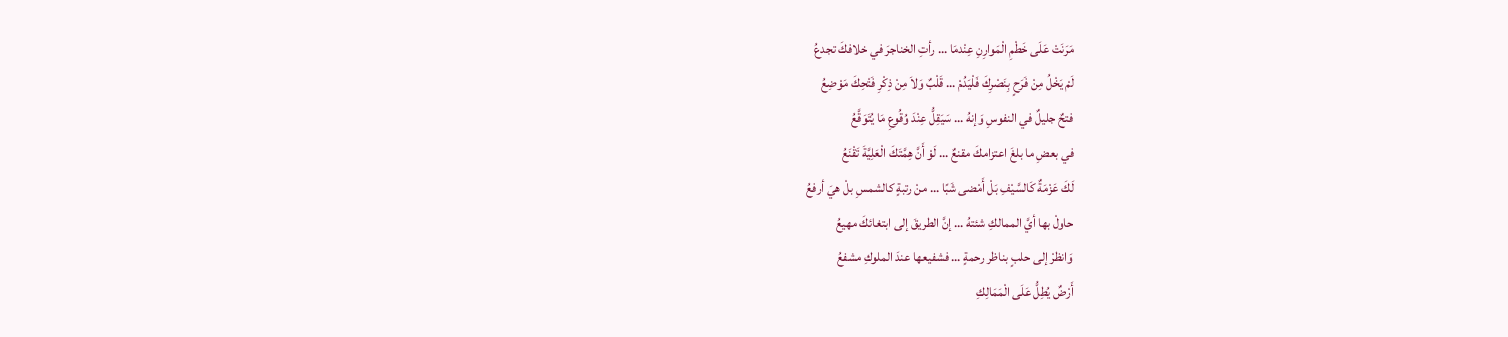مَرَنَتْ عَلَى خَطْمِ الْمَوارِنِ عِنْدمَا … رأتِ الخناجرَ في خلافكَ تجدعُ
لَمْ يَخْلُ مِنْ فَرَحٍ بِنَصْرِكَ فَلْيَدُمْ … قَلْبٌ وَلاَ مِنْ ذِكْرِ فَتْحِكَ مَوْضِعُ
فتحٌ جليلٌ في النفوسِ وَإنهُ … سَيَقِلُّ عِنْدَ وُقُوعِ مَا يُتَوَقَّعُ
في بعضِ ما بلغَ اعتزامكَ مقنعٌ … لَوْ أَنَّ هِمَّتَكَ الْعَلِيَّةَ تَقْنَعُ
لَكَ عَزْمَةٌ كَالسَّيْفِ بَلْ أَمْضى شَبًا … منْ رتبةٍ كالشمسِ بلْ هيَ أرفعُ
حاولْ بها أيَّ الممالكِ شئتهُ … إنَّ الطريقَ إلى ابتغائكَ مهيعُ
وَانظرْ إلى حلبٍ بناظر رحمةٍ … فشفيعها عندَ الملوكِ مشفعُ
أَرْضٌ يُطِلُّ عَلَى الْمَمَالِكِ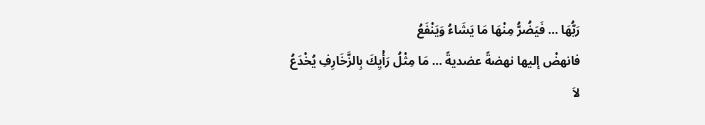رَبُّهَا … فَيَضُرُّ مِنْهَا مَا يَشَاءُ وَيَنْفَعُ
فانهضْ إليها نهضةً عضديةً … مَا مِثْلُ رَأْيِكَ بِالزَّخَارِفِ يُخْدَعُ
لاَ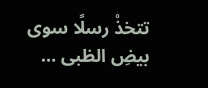تتخذْ رسلًا سوى بيضِ الظبى …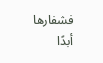فشفارها أبدًا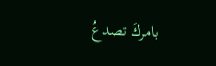بامركَ تصدعُ